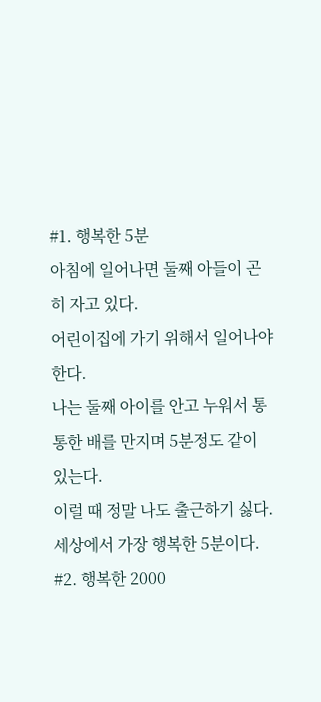#1. 행복한 5분
아침에 일어나면 둘째 아들이 곤히 자고 있다.
어린이집에 가기 위해서 일어나야 한다.
나는 둘째 아이를 안고 누워서 통통한 배를 만지며 5분정도 같이 있는다.
이럴 때 정말 나도 출근하기 싫다.
세상에서 가장 행복한 5분이다.
#2. 행복한 2000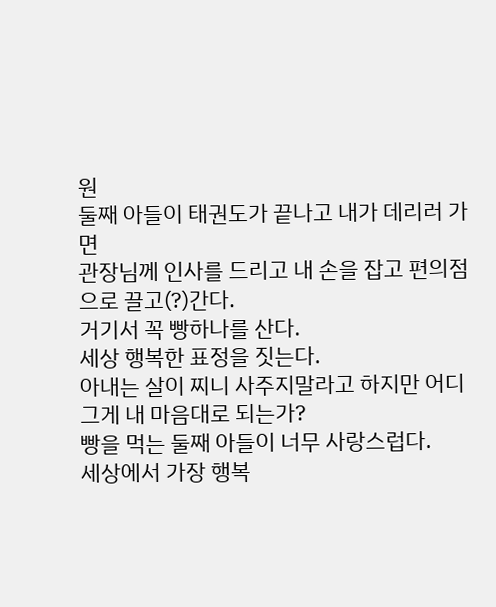원
둘째 아들이 태권도가 끝나고 내가 데리러 가면
관장님께 인사를 드리고 내 손을 잡고 편의점으로 끌고(?)간다.
거기서 꼭 빵하나를 산다.
세상 행복한 표정을 짓는다.
아내는 살이 찌니 사주지말라고 하지만 어디 그게 내 마음대로 되는가?
빵을 먹는 둘째 아들이 너무 사랑스럽다.
세상에서 가장 행복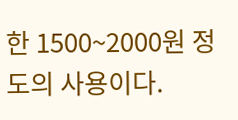한 1500~2000원 정도의 사용이다.